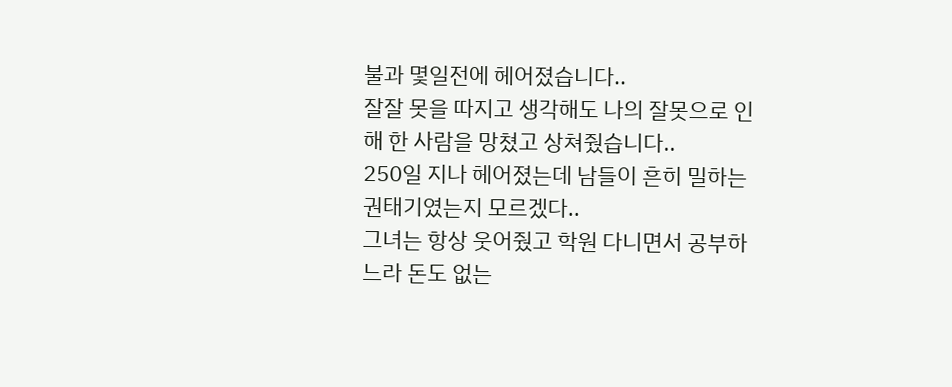불과 몇일전에 헤어졌습니다..
잘잘 못을 따지고 생각해도 나의 잘못으로 인해 한 사람을 망쳤고 상쳐줬습니다..
250일 지나 헤어졌는데 남들이 흔히 밀하는 권태기였는지 모르겠다..
그녀는 항상 웃어줬고 학원 다니면서 공부하느라 돈도 없는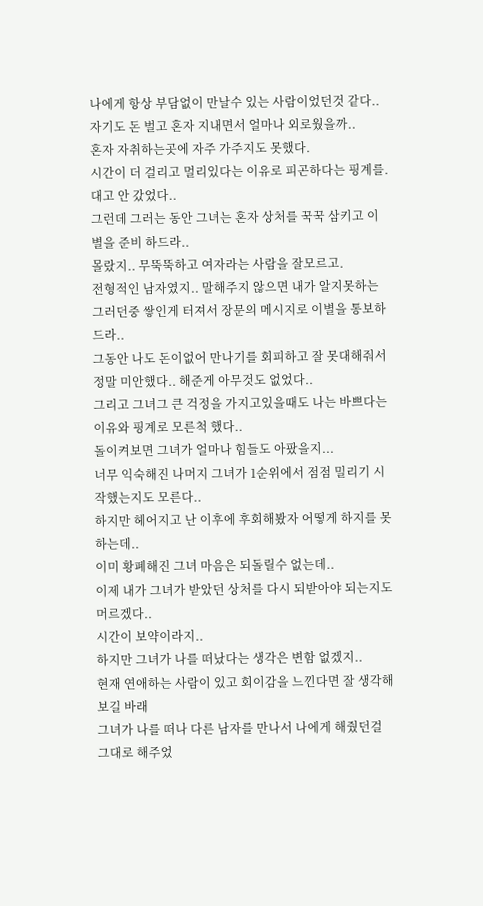나에게 항상 부담없이 만날수 있는 사람이었던것 같다..
자기도 돈 벌고 혼자 지내면서 얼마나 외로웠을까..
혼자 자취하는곳에 자주 가주지도 못했다.
시간이 더 걸리고 멀리있다는 이유로 피곤하다는 핑계를.대고 안 갔었다..
그런데 그러는 동안 그녀는 혼자 상처를 꾹꾹 삼키고 이별을 준비 하드라..
몰랐지.. 무뚝뚝하고 여자라는 사람을 잘모르고.
전형적인 남자였지.. 말해주지 않으면 내가 알지못하는
그러던중 쌓인게 터져서 장문의 메시지로 이별을 통보하드라..
그동안 나도 돈이없어 만나기를 회피하고 잘 못대해줘서 정말 미안했다.. 해준게 아무것도 없었다..
그리고 그녀그 큰 걱정을 가지고있을때도 나는 바쁘다는 이유와 핑계로 모른척 했다..
돌이켜보면 그녀가 얼마나 힘들도 아팠을지...
너무 익숙해진 나머지 그녀가 1순위에서 점점 밀리기 시작했는지도 모른다..
하지만 헤어지고 난 이후에 후회해봤자 어떻게 하지를 못 하는데..
이미 황폐해진 그녀 마음은 되돌릴수 없는데..
이제 내가 그녀가 받았던 상처를 다시 되받아야 되는지도 머르겠다..
시간이 보약이라지..
하지만 그녀가 나를 떠났다는 생각은 변함 없겠지..
현재 연애하는 사람이 있고 회이감을 느낀다면 잘 생각해보길 바래
그녀가 나를 떠나 다른 남자를 만나서 나에게 해줬던걸 그대로 해주었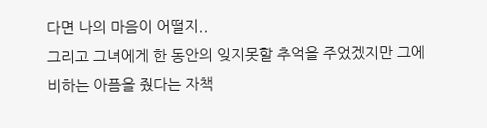다면 나의 마음이 어떨지..
그리고 그녀에게 한 동안의 잊지못할 추억을 주었겠지만 그에 비하는 아픔을 줬다는 자책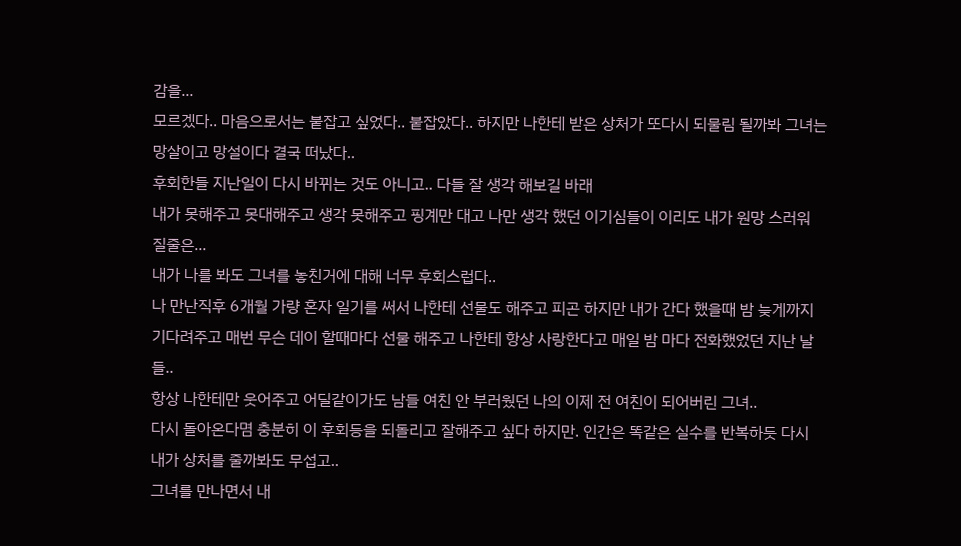감을...
모르겠다.. 마음으로서는 붙잡고 싶었다.. 붙잡았다.. 하지만 나한테 받은 상처가 또다시 되물림 될까봐 그녀는 망살이고 망설이다 결국 떠났다..
후회한들 지난일이 다시 바뀌는 것도 아니고.. 다들 잘 생각 해보길 바래
내가 못해주고 못대해주고 생각 못해주고 핑계만 대고 나만 생각 했던 이기심들이 이리도 내가 원망 스러워 질줄은...
내가 나를 봐도 그녀를 놓친거에 대해 너무 후회스럽다..
나 만난직후 6개월 가량 혼자 일기를 써서 나한테 선물도 해주고 피곤 하지만 내가 간다 했을때 밤 늦게까지 기다려주고 매번 무슨 데이 할때마다 선물 해주고 나한테 항상 사랑한다고 매일 밤 마다 전화했었던 지난 날들..
항상 나한테만 웃어주고 어딜같이가도 남들 여친 안 부러웠던 나의 이제 전 여친이 되어버린 그녀..
다시 돌아온다몀 충분히 이 후회등을 되돌리고 잘해주고 싶다 하지만. 인간은 똑같은 실수를 반복하듯 다시 내가 상처를 줄까봐도 무섭고..
그녀를 만나면서 내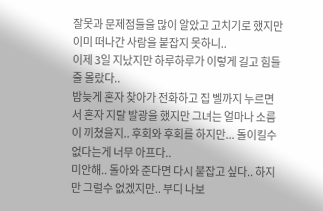잘못과 문제점들을 많이 알았고 고치기로 했지만 이미 떠나간 사람을 붙잡지 못하니..
이제 3일 지났지만 하루하루가 이렇게 길고 힘들줄 몰랐다..
밤늦게 혼자 찾아가 전화하고 집 벨까지 누르면서 혼자 지랄 발광을 했지만 그녀는 얼마나 소름이 끼쳤을지.. 후회와 후회를 하지만... 돌이킬수 없다는게 너무 아프다..
미안해.. 돌아와 준다면 다시 붙잡고 싶다.. 하지만 그럴수 없겠지만.. 부디 나보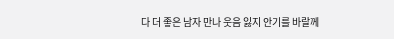다 더 좋은 남자 만나 웃음 잃지 안기를 바랄께